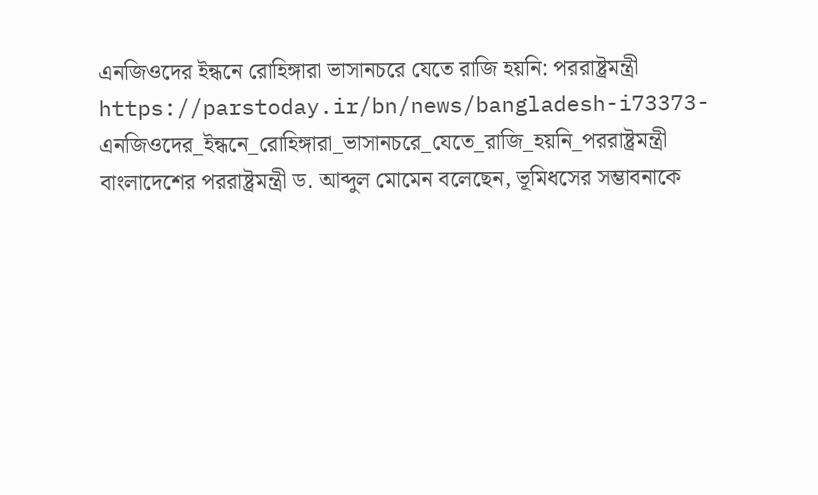এনজিওদের ইন্ধনে রোহিঙ্গারা ভাসানচরে যেতে রাজি হয়নি: পররাষ্ট্রমন্ত্রী
https://parstoday.ir/bn/news/bangladesh-i73373-এনজিওদের_ইন্ধনে_রোহিঙ্গারা_ভাসানচরে_যেতে_রাজি_হয়নি_পররাষ্ট্রমন্ত্রী
বাংলাদেশের পররাষ্ট্রমন্ত্রী ড. আব্দুল মোমেন বলেছেন, ভূমিধসের সম্ভাবনাকে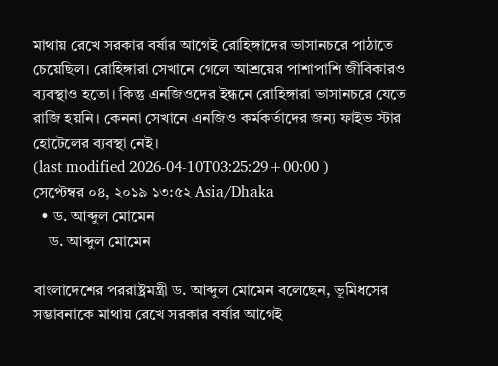মাথায় রেখে সরকার বর্ষার আগেই রোহিঙ্গাদের ভাসানচরে পাঠাতে চেয়েছিল। রোহিঙ্গারা সেখানে গেলে আশ্রয়ের পাশাপাশি জীবিকারও ব্যবস্থাও হতো। কিন্তু এনজিওদের ইন্ধনে রোহিঙ্গারা ভাসানচরে যেতে রাজি হয়নি। কেননা সেখানে এনজিও কর্মকর্তাদের জন্য ফাইভ স্টার হোটেলের ব্যবস্থা নেই।
(last modified 2026-04-10T03:25:29+00:00 )
সেপ্টেম্বর ০৪, ২০১৯ ১৩:৫২ Asia/Dhaka
  • ড. আব্দুল মোমেন
    ড. আব্দুল মোমেন

বাংলাদেশের পররাষ্ট্রমন্ত্রী ড. আব্দুল মোমেন বলেছেন, ভূমিধসের সম্ভাবনাকে মাথায় রেখে সরকার বর্ষার আগেই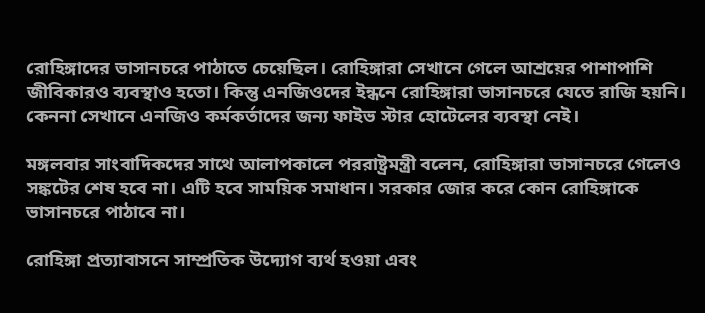রোহিঙ্গাদের ভাসানচরে পাঠাতে চেয়েছিল। রোহিঙ্গারা সেখানে গেলে আশ্রয়ের পাশাপাশি জীবিকারও ব্যবস্থাও হতো। কিন্তু এনজিওদের ইন্ধনে রোহিঙ্গারা ভাসানচরে যেতে রাজি হয়নি। কেননা সেখানে এনজিও কর্মকর্তাদের জন্য ফাইভ স্টার হোটেলের ব্যবস্থা নেই।

মঙ্গলবার সাংবাদিকদের সাথে আলাপকালে পররাষ্ট্রমন্ত্রী বলেন, রোহিঙ্গারা ভাসানচরে গেলেও সঙ্কটের শেষ হবে না। এটি হবে সাময়িক সমাধান। সরকার জোর করে কোন রোহিঙ্গাকে ভাসানচরে পাঠাবে না।

রোহিঙ্গা প্রত্যাবাসনে সাম্প্রতিক উদ্যোগ ব্যর্থ হওয়া এবং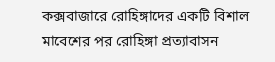কক্সবাজারে রোহিঙ্গাদের একটি বিশাল মাবেশের পর রোহিঙ্গা প্রত্যাবাসন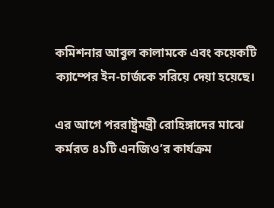কমিশনার আবুল কালামকে এবং কয়েকটি ক্যাম্পের ইন-চার্জকে সরিয়ে দেয়া হয়েছে।

এর আগে পররাষ্ট্রমন্ত্রী রোহিঙ্গাদের মাঝে কর্মরত ৪১টি এনজিও’র কার্যক্রম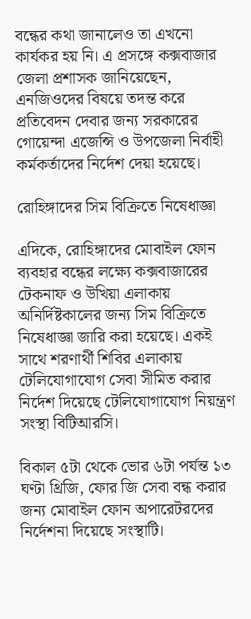বন্ধের কথা জানালেও তা এখনো কার্যকর হয় নি। এ প্রসঙ্গে কক্সবাজার জেলা প্রশাসক জানিয়েছেন, এনজিওদের বিষয়ে তদন্ত করে প্রতিবেদন দেবার জন্য সরকারের গোয়েন্দা এজেন্সি ও উপজেলা নির্বাহী কর্মকর্তাদের নির্দেশ দেয়া হয়েছে।

রোহিঙ্গাদের সিম বিক্রিতে নিষেধাজ্ঞা

এদিকে, রোহিঙ্গাদের মোবাইল ফোন ব্যবহার বন্ধের লক্ষ্যে কক্সবাজারের টেকনাফ ও উখিয়া এলাকায় অনির্দিষ্টকালের জন্য সিম বিক্রিতে নিষেধাজ্ঞা জারি করা হয়েছে। একই সাথে শরণার্থী শিবির এলাকায় টেলিযোগাযোগ সেবা সীমিত করার নির্দেশ দিয়েছে টেলিযোগাযোগ নিয়ন্ত্রণ সংস্থা বিটিআরসি।

বিকাল ৫টা থেকে ভোর ৬টা পর্যন্ত ১৩ ঘণ্টা থ্রিজি, ফোর জি সেবা বন্ধ করার জন্য মোবাইল ফোন অপারেটরদের নির্দেশনা দিয়েছে সংস্থাটি।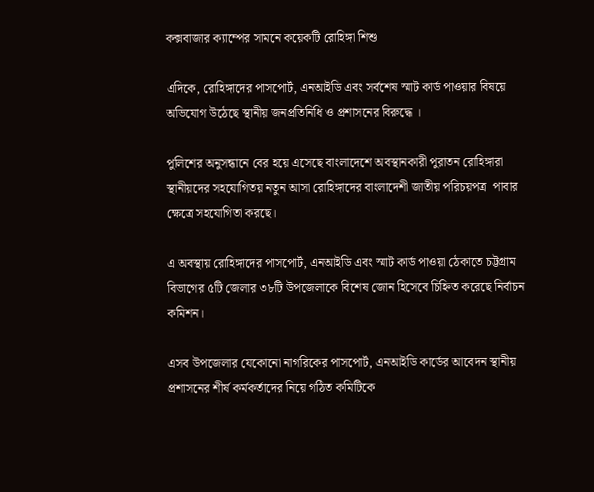কক্সবাজার ক্যাম্পের সামনে কয়েকটি রোহিঙ্গা শিশু

এদিকে, রোহিঙ্গাদের পাসপোর্ট, এনআইডি এবং সর্বশেষ স্মাট কার্ড পাওয়ার বিষয়ে অভিযোগ উঠেছে স্থানীয় জনপ্রতিনিধি ও প্রশাসনের বিরুদ্ধে ।

পুলিশের অনুসন্ধানে বের হয়ে এসেছে বাংলাদেশে অবস্থানকারী পুরাতন রোহিঙ্গারা স্থানীয়দের সহযোগিতয় নতুন আসা রোহিঙ্গাদের বাংলাদেশী জাতীয় পরিচয়পত্র  পাবার ক্ষেত্রে সহযোগিতা করছে।

এ অবস্থায় রোহিঙ্গাদের পাসপোর্ট, এনআইডি এবং স্মাট কার্ড পাওয়া ঠেকাতে চট্টগ্রাম বিভাগের ৫টি জেলার ৩৮টি উপজেলাকে বিশেষ জোন হিসেবে চিহ্নিত করেছে নির্বাচন কমিশন।

এসব উপজেলার যেকোনো নাগরিকের পাসপোর্ট, এনআইডি কার্ডের আবেদন স্থানীয় প্রশাসনের শীর্ষ কর্মকর্তাদের নিয়ে গঠিত কমিটিকে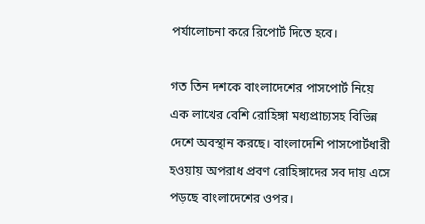পর্যালোচনা করে রিপোর্ট দিতে হবে।

গত তিন দশকে বাংলাদেশের পাসপোর্ট নিয়ে এক লাখের বেশি রোহিঙ্গা মধ্যপ্রাচ্যসহ বিভিন্ন দেশে অবস্থান করছে। বাংলাদেশি পাসপোর্টধারী হওয়ায় অপরাধ প্রবণ রোহিঙ্গাদের সব দায় এসে পড়ছে বাংলাদেশের ওপর।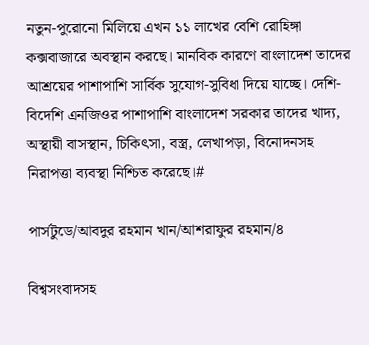নতুন-পুরোনো মিলিয়ে এখন ১১ লাখের বেশি রোহিঙ্গা কক্সবাজারে অবস্থান করছে। মানবিক কারণে বাংলাদেশ তাদের আশ্রয়ের পাশাপাশি সার্বিক সুযোগ-সুবিধা দিয়ে যাচ্ছে। দেশি-বিদেশি এনজিওর পাশাপাশি বাংলাদেশ সরকার তাদের খাদ্য, অস্থায়ী বাসস্থান, চিকিৎসা, বস্ত্র, লেখাপড়া, বিনোদনসহ নিরাপত্তা ব্যবস্থা নিশ্চিত করেছে।#

পার্সটুডে/আবদুর রহমান খান/আশরাফুর রহমান/৪

বিশ্বসংবাদসহ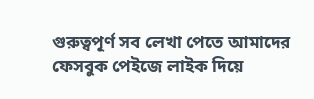গুরুত্বপূর্ণ সব লেখা পেতে আমাদের ফেসবুক পেইজে লাইক দিয়ে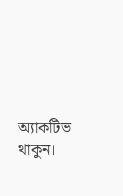অ্যাকটিভ থাকুন।